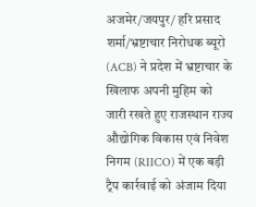अजमेर/जयपुर/ हरि प्रसाद शर्मा/भ्रष्टाचार निरोधक ब्यूरो (ACB) ने प्रदेश में भ्रष्टाचार के खिलाफ अपनी मुहिम को जारी रखते हुए राजस्थान राज्य औद्योगिक विकास एवं निवेश निगम (RIICO) में एक बड़ी ट्रैप कार्रवाई को अंजाम दिया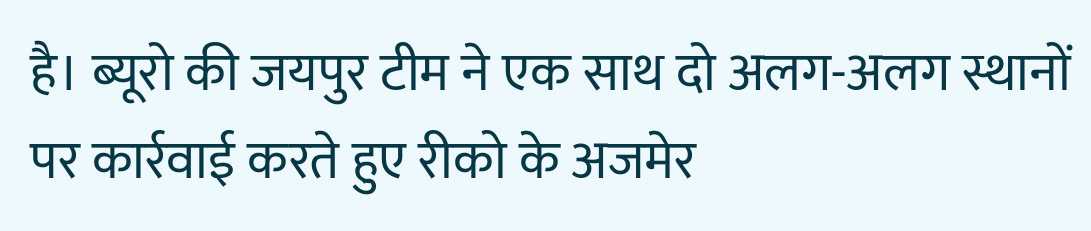है। ब्यूरो की जयपुर टीम ने एक साथ दो अलग-अलग स्थानों पर कार्रवाई करते हुए रीको के अजमेर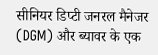सीनियर डिप्टी जनरल मैनेजर (DGM) और ब्यावर के एक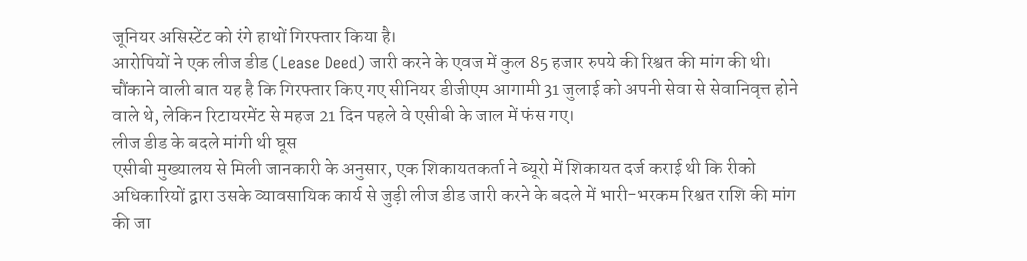जूनियर असिस्टेंट को रंगे हाथों गिरफ्तार किया है।
आरोपियों ने एक लीज डीड (Lease Deed) जारी करने के एवज में कुल 85 हजार रुपये की रिश्वत की मांग की थी। चौंकाने वाली बात यह है कि गिरफ्तार किए गए सीनियर डीजीएम आगामी 31 जुलाई को अपनी सेवा से सेवानिवृत्त होने वाले थे, लेकिन रिटायरमेंट से महज 21 दिन पहले वे एसीबी के जाल में फंस गए।
लीज डीड के बदले मांगी थी घूस
एसीबी मुख्यालय से मिली जानकारी के अनुसार, एक शिकायतकर्ता ने ब्यूरो में शिकायत दर्ज कराई थी कि रीको अधिकारियों द्वारा उसके व्यावसायिक कार्य से जुड़ी लीज डीड जारी करने के बदले में भारी-भरकम रिश्वत राशि की मांग की जा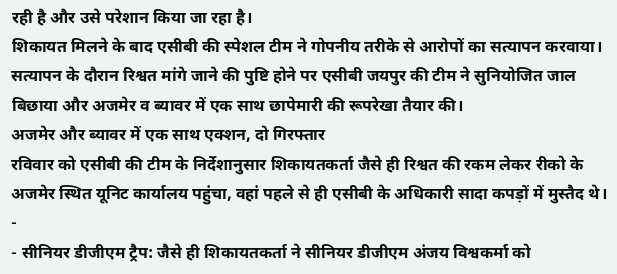रही है और उसे परेशान किया जा रहा है।
शिकायत मिलने के बाद एसीबी की स्पेशल टीम ने गोपनीय तरीके से आरोपों का सत्यापन करवाया। सत्यापन के दौरान रिश्वत मांगे जाने की पुष्टि होने पर एसीबी जयपुर की टीम ने सुनियोजित जाल बिछाया और अजमेर व ब्यावर में एक साथ छापेमारी की रूपरेखा तैयार की।
अजमेर और ब्यावर में एक साथ एक्शन, दो गिरफ्तार
रविवार को एसीबी की टीम के निर्देशानुसार शिकायतकर्ता जैसे ही रिश्वत की रकम लेकर रीको के अजमेर स्थित यूनिट कार्यालय पहुंचा, वहां पहले से ही एसीबी के अधिकारी सादा कपड़ों में मुस्तैद थे।
-
- सीनियर डीजीएम ट्रैप: जैसे ही शिकायतकर्ता ने सीनियर डीजीएम अंजय विश्वकर्मा को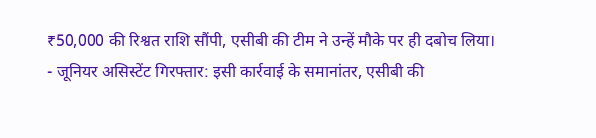₹50,000 की रिश्वत राशि सौंपी, एसीबी की टीम ने उन्हें मौके पर ही दबोच लिया।
- जूनियर असिस्टेंट गिरफ्तार: इसी कार्रवाई के समानांतर, एसीबी की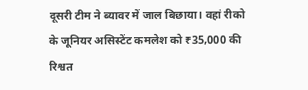दूसरी टीम ने ब्यावर में जाल बिछाया। वहां रीको के जूनियर असिस्टेंट कमलेश को ₹35,000 की रिश्वत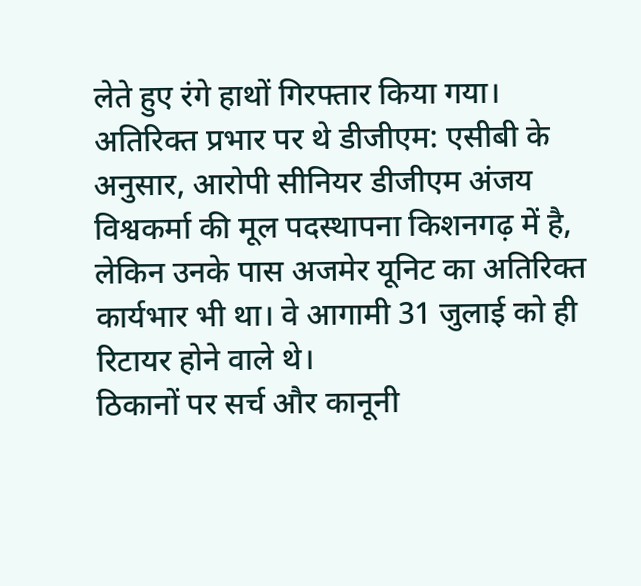लेते हुए रंगे हाथों गिरफ्तार किया गया।
अतिरिक्त प्रभार पर थे डीजीएम: एसीबी के अनुसार, आरोपी सीनियर डीजीएम अंजय विश्वकर्मा की मूल पदस्थापना किशनगढ़ में है, लेकिन उनके पास अजमेर यूनिट का अतिरिक्त कार्यभार भी था। वे आगामी 31 जुलाई को ही रिटायर होने वाले थे।
ठिकानों पर सर्च और कानूनी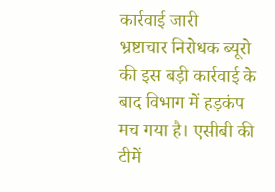कार्रवाई जारी
भ्रष्टाचार निरोधक ब्यूरो की इस बड़ी कार्रवाई के बाद विभाग में हड़कंप मच गया है। एसीबी की टीमें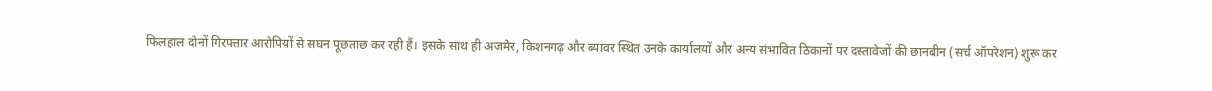फिलहाल दोनों गिरफ्तार आरोपियों से सघन पूछताछ कर रही हैं। इसके साथ ही अजमेर, किशनगढ़ और ब्यावर स्थित उनके कार्यालयों और अन्य संभावित ठिकानों पर दस्तावेजों की छानबीन (सर्च ऑपरेशन) शुरू कर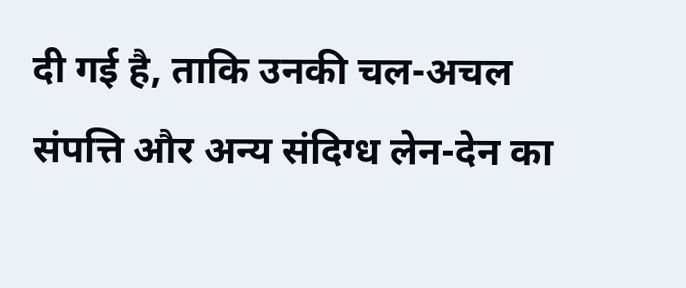दी गई है, ताकि उनकी चल-अचल संपत्ति और अन्य संदिग्ध लेन-देन का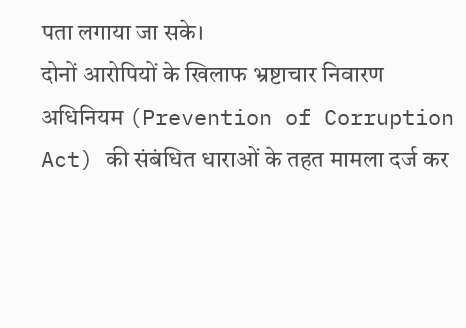पता लगाया जा सके।
दोनों आरोपियों के खिलाफ भ्रष्टाचार निवारण अधिनियम (Prevention of Corruption Act) की संबंधित धाराओं के तहत मामला दर्ज कर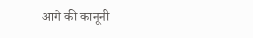आगे की कानूनी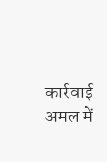कार्रवाई अमल में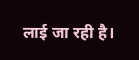लाई जा रही है।